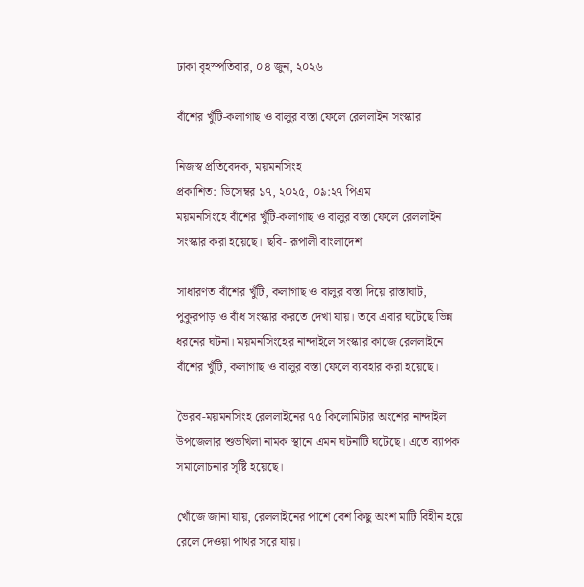ঢাকা বৃহস্পতিবার, ০৪ জুন, ২০২৬

বাঁশের খুঁটি-কলাগাছ ও বালুর বস্তা ফেলে রেললাইন সংস্কার

নিজস্ব প্রতিবেদক, ময়মনসিংহ
প্রকাশিত: ডিসেম্বর ১৭, ২০২৫, ০৯:২৭ পিএম
ময়মনসিংহে বাঁশের খুঁটি-কলাগাছ ও বালুর বস্তা ফেলে রেললাইন সংস্কার করা হয়েছে। ছবি- রূপালী বাংলাদেশ

সাধারণত বাঁশের খুঁটি, কলাগাছ ও বালুর বস্তা দিয়ে রাস্তাঘাট, পুকুরপাড় ও বাঁধ সংস্কার করতে দেখা যায়। তবে এবার ঘটেছে ভিন্ন ধরনের ঘটনা। ময়মনসিংহের নান্দাইলে সংস্কার কাজে রেললাইনে বাঁশের খুঁটি, কলাগাছ ও বালুর বস্তা ফেলে ব্যবহার করা হয়েছে।

ভৈরব-ময়মনসিংহ রেললাইনের ৭৫ কিলোমিটার অংশের নান্দাইল উপজেলার শুভখিলা নামক স্থানে এমন ঘটনাটি ঘটেছে। এতে ব্যাপক সমালোচনার সৃষ্টি হয়েছে।

খোঁজে জানা যায়, রেললাইনের পাশে বেশ কিছু অংশ মাটি বিহীন হয়ে রেলে দেওয়া পাথর সরে যায়।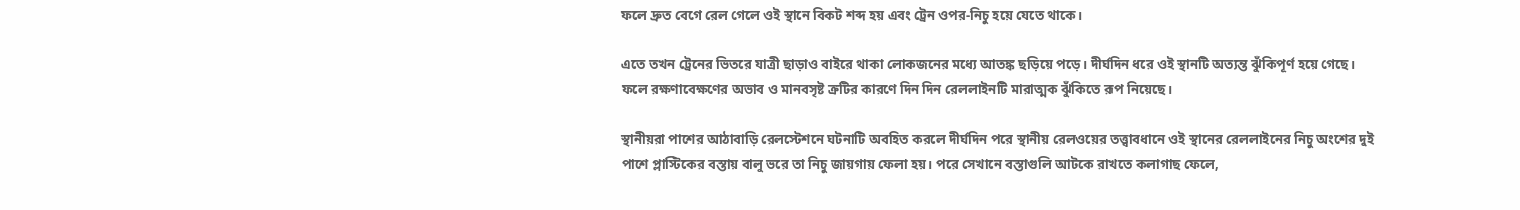ফলে দ্রুত বেগে রেল গেলে ওই স্থানে বিকট শব্দ হয় এবং ট্রেন ওপর-নিচু হয়ে যেতে থাকে।

এতে তখন ট্রেনের ভিতরে যাত্রী ছাড়াও বাইরে থাকা লোকজনের মধ্যে আতঙ্ক ছড়িয়ে পড়ে। দীর্ঘদিন ধরে ওই স্থানটি অত্যন্ত ঝুঁকিপূর্ণ হয়ে গেছে। ফলে রক্ষণাবেক্ষণের অভাব ও মানবসৃষ্ট ক্রটির কারণে দিন দিন রেললাইনটি মারাত্মক ঝুঁকিতে রূপ নিয়েছে।

স্থানীয়রা পাশের আঠাবাড়ি রেলস্টেশনে ঘটনাটি অবহিত করলে দীর্ঘদিন পরে স্থানীয় রেলওয়ের তত্ত্বাবধানে ওই স্থানের রেললাইনের নিচু অংশের দুই পাশে প্লাস্টিকের বস্তায় বালু ভরে তা নিচু জায়গায় ফেলা হয়। পরে সেখানে বস্তাগুলি আটকে রাখতে কলাগাছ ফেলে,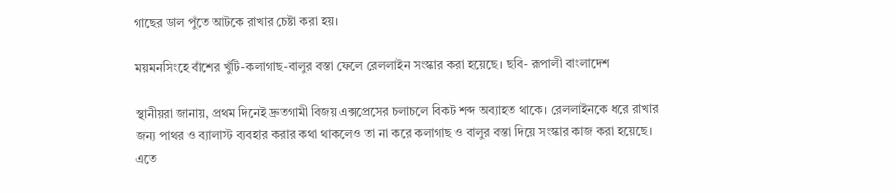গাছের ডাল পুঁতে আটকে রাখার চেষ্টা করা হয়।

ময়মনসিংহে বাঁশের খুঁটি-কলাগাছ-বালুর বস্তা ফেলে রেললাইন সংস্কার করা হয়েছে। ছবি- রূপালী বাংলাদেশ

স্থানীয়রা জানায়, প্রথম দিনেই দ্রুতগামী বিজয় এক্সপ্রেসের চলাচলে বিকট শব্দ অব্যাহত থাকে। রেললাইনকে ধরে রাখার জন্য পাথর ও ব্যালাস্ট ব্যবহার করার কথা থাকলেও তা না করে কলাগাছ ও বালুর বস্তা দিয়ে সংস্কার কাজ করা হয়েছে। এতে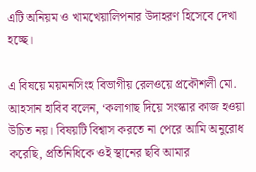এটি অনিয়ম ও খামখেয়ালিপনার উদাহরণ হিসেবে দেখা হচ্ছে।

এ বিষয়ে ময়মনসিংহ বিভাগীয় রেলওয়ে প্রকৌশলী মো. আহসান হাবিব বলেন, ‘কলাগাছ দিয়ে সংস্কার কাজ হওয়া উচিত নয়। বিষয়টি বিশ্বাস করতে না পেরে আমি অনুরোধ করেছি, প্রতিনিধিকে ওই স্থানের ছবি আমার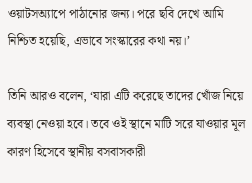ওয়াটসঅ্যাপে পাঠানোর জন্য। পরে ছবি দেখে আমি নিশ্চিত হয়েছি, এভাবে সংস্কারের কথা নয়।’

তিনি আরও বলেন, ‘যারা এটি করেছে তাদের খোঁজ নিয়ে ব্যবস্থা নেওয়া হবে। তবে ওই স্থানে মাটি সরে যাওয়ার মূল কারণ হিসেবে স্থানীয় বসবাসকারী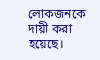লোকজনকে দায়ী করা হয়েছে।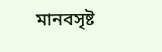মানবসৃষ্ট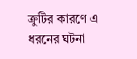ক্রুটির কারণে এ ধরনের ঘটনা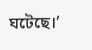ঘটেছে।’